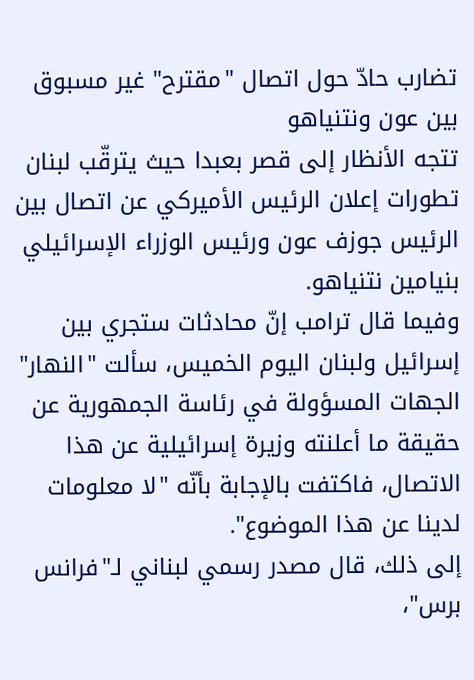تضارب حادّ حول اتصال "مقترح" غير مسبوق بين عون ونتنياهو
تتجه الأنظار إلى قصر بعبدا حيث يترقّب لبنان تطورات إعلان الرئيس الأميركي عن اتصال بين الرئيس جوزف عون ورئيس الوزراء الإسرائيلي بنيامين نتنياهو.
وفيما قال ترامب إنّ محادثات ستجري بين إسرائيل ولبنان اليوم الخميس، سألت "النهار" الجهات المسؤولة في رئاسة الجمهورية عن حقيقة ما أعلنته وزيرة إسرائيلية عن هذا الاتصال، فاكتفت بالإجابة بأنّه "لا معلومات لدينا عن هذا الموضوع".
إلى ذلك، قال مصدر رسمي لبناني لـ"فرانس برس"،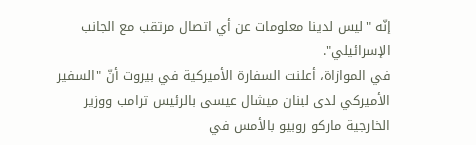إنّه "ليس لدينا معلومات عن أي اتصال مرتقب مع الجانب الإسرائيلي".
في الموازاة، أعلنت السفارة الأميركية في بيروت أنّ "السفير الأميركي لدى لبنان ميشال عيسى بالرئيس ترامب ووزير الخارجية ماركو روبيو بالأمس في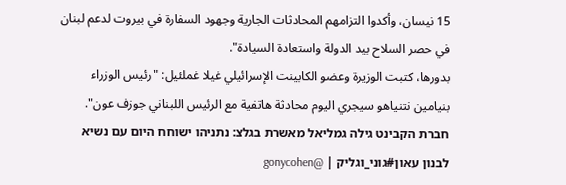15 نيسان، وأكدوا التزامهم المحادثات الجارية وجهود السفارة في بيروت لدعم لبنان في حصر السلاح بيد الدولة واستعادة السيادة".
بدورها، كتبت الوزيرة وعضو الكابينت الإسرائيلي غيلا غملئيل: "رئيس الوزراء بنيامين نتنياهو سيجري اليوم محادثة هاتفية مع الرئيس اللبناني جوزف عون".
חברת הקבינט גילה גמליאל מאשרת בגלצ: נתניהו ישוחח היום עם נשיא לבנון עאון#גוני_וגליק | @gonycohen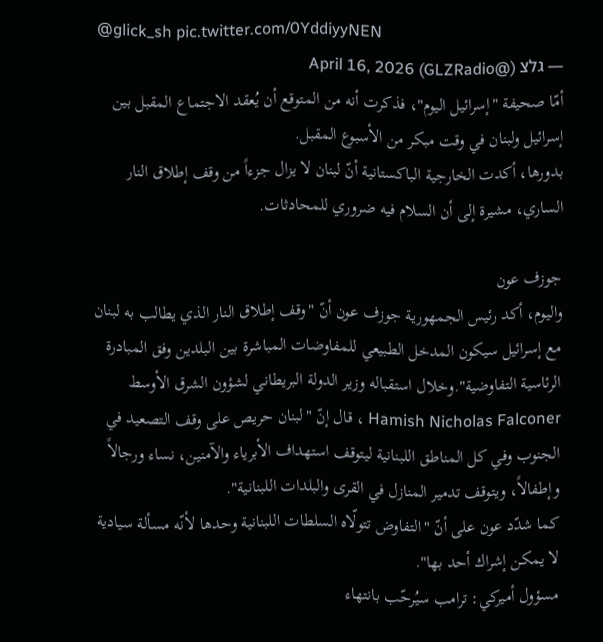@glick_sh pic.twitter.com/0YddiyyNEN
— גלצ (@GLZRadio) April 16, 2026
أمّا صحيفة "إسرائيل اليوم"، فذكرت أنه من المتوقع أن يُعقد الاجتماع المقبل بين إسرائيل ولبنان في وقت مبكر من الأسبوع المقبل.
بدورها، أكدت الخارجية الباكستانية أنّ لبنان لا يزال جزءاً من وقف إطلاق النار الساري، مشيرة إلى أن السلام فيه ضروري للمحادثات.

جوزف عون
واليوم، أكد رئيس الجمهورية جوزف عون أنّ "وقف إطلاق النار الذي يطالب به لبنان مع إسرائيل سيكون المدخل الطبيعي للمفاوضات المباشرة بين البلدين وفق المبادرة الرئاسية التفاوضية".وخلال استقباله وزير الدولة البريطاني لشؤون الشرق الأوسط Hamish Nicholas Falconer ، قال إنّ "لبنان حريص على وقف التصعيد في الجنوب وفي كل المناطق اللبنانية ليتوقف استهداف الأبرياء والآمنين، نساء ورجالاً وإطفالاً، ويتوقف تدمير المنازل في القرى والبلدات اللبنانية".
كما شدّد عون على أنّ "التفاوض تتولّاه السلطات اللبنانية وحدها لأنّه مسألة سيادية لا يمكن إشراك أحد بها".
مسؤول أميركي: ترامب سيُرحّب بانتهاء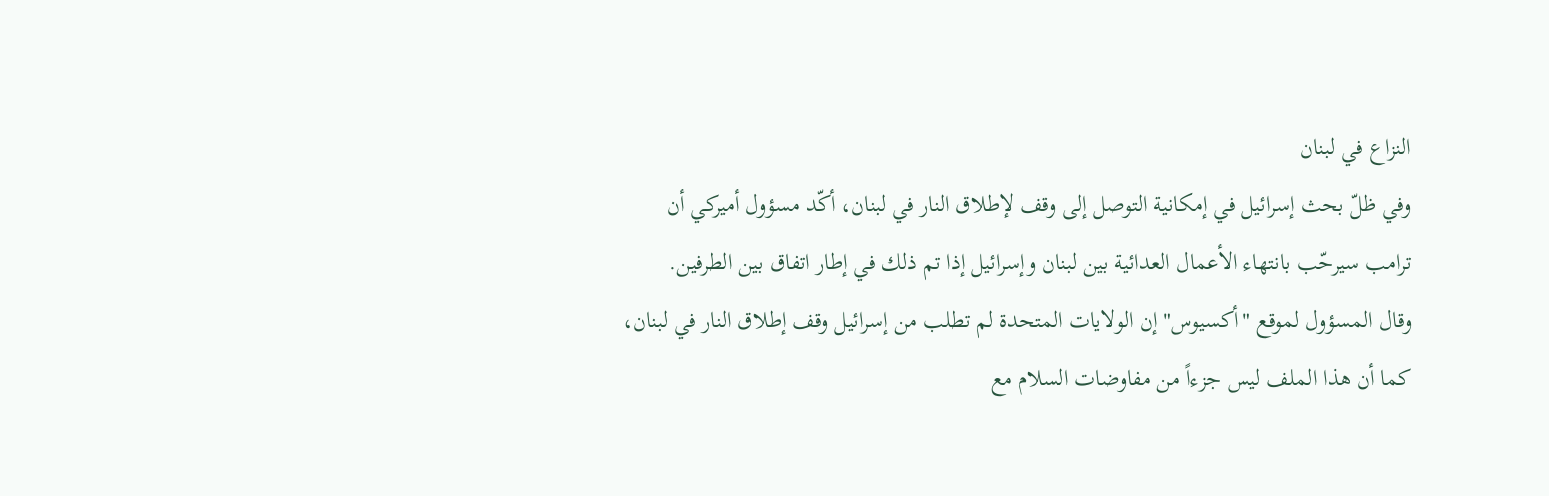النزاع في لبنان
وفي ظلّ بحث إسرائيل في إمكانية التوصل إلى وقف لإطلاق النار في لبنان، أكّد مسؤول أميركي أن ترامب سيرحّب بانتهاء الأعمال العدائية بين لبنان وإسرائيل إذا تم ذلك في إطار اتفاق بين الطرفين.
وقال المسؤول لموقع "أكسيوس" إن الولايات المتحدة لم تطلب من إسرائيل وقف إطلاق النار في لبنان، كما أن هذا الملف ليس جزءاً من مفاوضات السلام مع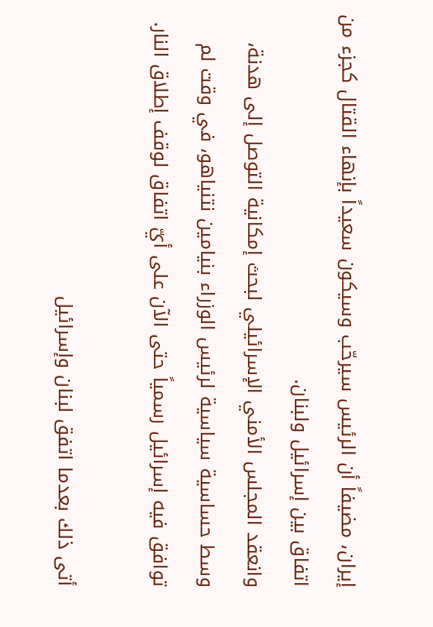إيران، مضيفاً أن الرئيس سيرحّب وسيكون سعيداً بإنهاء القتال كجزء من اتفاق بين إسرائيل ولبنان.
وانعقد المجلس الأمني الإسرائيلي لبحث إمكانية التوصل إلى هدنة، وسط حساسية سياسية لرئيس الوزراء بنيامين نتنياهو، في وقت لم توافق فيه إسرائيل رسمياً حتى الآن على أيّ اتفاق لوقف إطلاق النار.

أتى ذلك بعدما اتفق لبنان وإسرائيل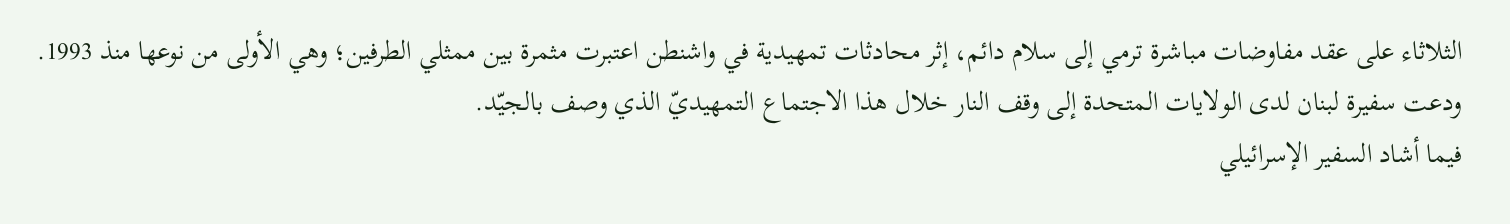الثلاثاء على عقد مفاوضات مباشرة ترمي إلى سلام دائم، إثر محادثات تمهيدية في واشنطن اعتبرت مثمرة بين ممثلي الطرفين؛ وهي الأولى من نوعها منذ 1993. ودعت سفيرة لبنان لدى الولايات المتحدة إلى وقف النار خلال هذا الاجتماع التمهيديّ الذي وصف بالجيّد.
فيما أشاد السفير الإسرائيلي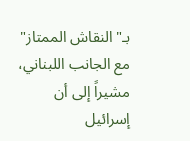بـ"النقاش الممتاز" مع الجانب اللبناني، مشيراً إلى أن إسرائيل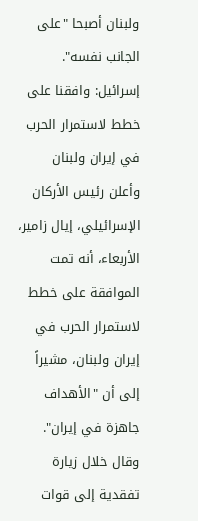ولبنان أصبحا "على الجانب نفسه".
إسرائيل: وافقنا على خطط لاستمرار الحرب في إيران ولبنان
وأعلن رئيس الأركان الإسرائيلي، إيال زامير، الأربعاء، أنه تمت الموافقة على خطط لاستمرار الحرب في إيران ولبنان، مشيراً إلى أن "الأهداف جاهزة في إيران".
وقال خلال زيارة تفقدية إلى قوات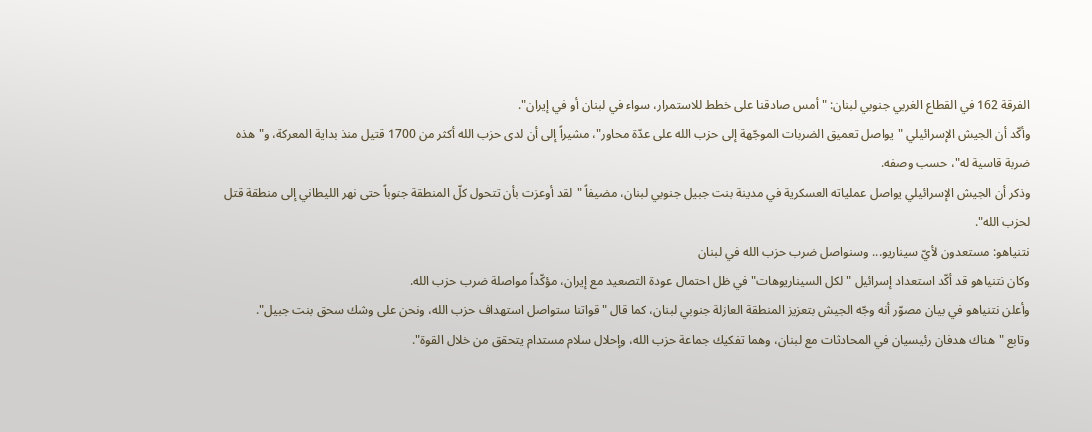الفرقة 162 في القطاع الغربي جنوبي لبنان: "أمس صادقنا على خطط للاستمرار، سواء في لبنان أو في إيران".
وأكّد أن الجيش الإسرائيلي "يواصل تعميق الضربات الموجّهة إلى حزب الله على عدّة محاور"، مشيراً إلى أن لدى حزب الله أكثر من 1700 قتيل منذ بداية المعركة، و"هذه ضربة قاسية له"، حسب وصفه.
وذكر أن الجيش الإسرائيلي يواصل عملياته العسكرية في مدينة بنت جبيل جنوبي لبنان، مضيفاً "لقد أوعزت بأن تتحول كلّ المنطقة جنوباً حتى نهر الليطاني إلى منطقة قتل لحزب الله".
نتنياهو: مستعدون لأيّ سيناريو... وسنواصل ضرب حزب الله في لبنان
وكان نتنياهو قد أكّد استعداد إسرائيل "لكل السيناريوهات" في ظل احتمال عودة التصعيد مع إيران، مؤكّداً مواصلة ضرب حزب الله.
وأعلن نتنياهو في بيان مصوّر أنه وجّه الجيش بتعزيز المنطقة العازلة جنوبي لبنان، كما قال "قواتنا ستواصل استهداف حزب الله، ونحن على وشك سحق بنت جبيل".
وتابع "هناك هدفان رئيسيان في المحادثات مع لبنان، وهما تفكيك جماعة حزب الله، وإحلال سلام مستدام يتحقق من خلال القوة".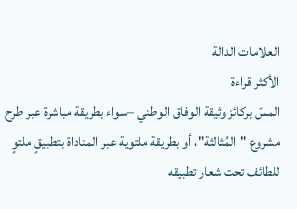العلامات الدالة
الأكثر قراءة
المسّ بركائز وثيقة الوفاق الوطني –سواء بطريقة مباشرة عبر طرح مشروع "المُثالثة"، أو بطريقة ملتوية عبر المناداة بتطبيقٍ ملتوٍ للطائف تحت شعار تطبيقه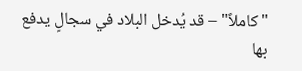"كاملاً" – قد يُدخل البلاد في سجالٍ يدفع بها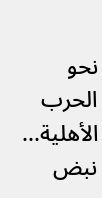نحو الحرب الأهلية...
نبض